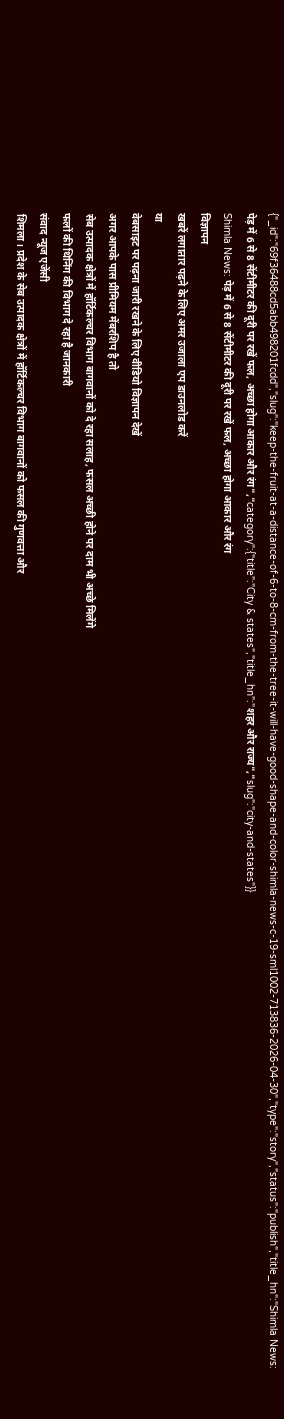{"_id":"69f36488cd5abb498201fcdd","slug":"keep-the-fruit-at-a-distance-of-6-to-8-cm-from-the-tree-it-will-have-good-shape-and-color-shimla-news-c-19-sml1002-713836-2026-04-30","type":"story","status":"publish","title_hn":"Shimla News: पेड़ में 6 से 8 सेंटीमीटर की दूरी पर रखें फल, अच्छा होगा आकार और रंग","category":{"title":"City & states","title_hn":"शहर और राज्य","slug":"city-and-states"}}
Shimla News: पेड़ में 6 से 8 सेंटीमीटर की दूरी पर रखें फल, अच्छा होगा आकार और रंग
विज्ञापन
खबरें लगातार पढ़ने के लिए अमर उजाला एप डाउनलोड करें
या
वेबसाइट पर पढ़ना जारी रखने के लिए वीडियो विज्ञापन देखें
अगर आपके पास प्रीमियम मेंबरशिप है तो
सेब उत्पादक क्षेत्रों में हॉर्टिकल्चर विभाग बागवानों को दे रहा सलाह, फसल अच्छी होने पर दाम भी अच्छे मिलेंगे
फलों की थिनिंग की विभाग दे रहा है जानकारी
संवाद न्यूज एजेंसी
शिमला। प्रदेश के सेब उत्पादक क्षेत्रों में हॉर्टिकल्चर विभाग बागवानों को फसल की गुणवत्ता और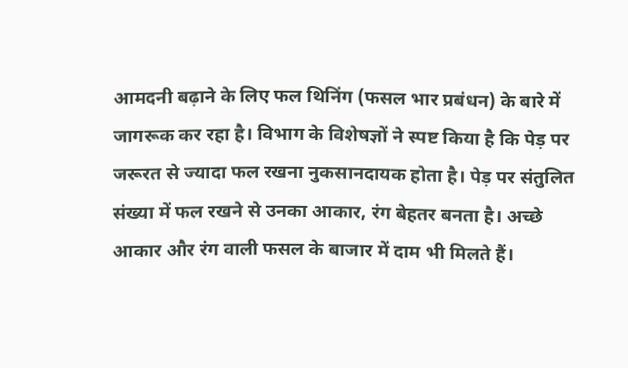आमदनी बढ़ाने के लिए फल थिनिंग (फसल भार प्रबंधन) के बारे में जागरूक कर रहा है। विभाग के विशेषज्ञों ने स्पष्ट किया है कि पेड़ पर जरूरत से ज्यादा फल रखना नुकसानदायक होता है। पेड़ पर संतुलित संख्या में फल रखने से उनका आकार, रंग बेहतर बनता है। अच्छे आकार और रंग वाली फसल के बाजार में दाम भी मिलते हैं।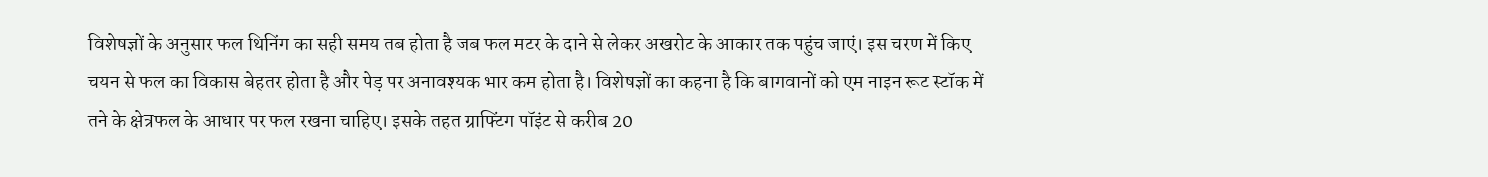विशेषज्ञों के अनुसार फल थिनिंग का सही समय तब होता है जब फल मटर के दाने से लेकर अखरोट के आकार तक पहुंच जाएं। इस चरण में किए चयन से फल का विकास बेहतर होता है और पेड़ पर अनावश्यक भार कम होता है। विशेषज्ञों का कहना है कि बागवानों को एम नाइन रूट स्टॉक में तने के क्षेत्रफल के आधार पर फल रखना चाहिए। इसके तहत ग्राफ्टिंग पॉइंट से करीब 20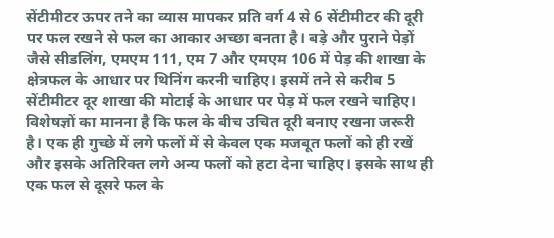सेंटीमीटर ऊपर तने का व्यास मापकर प्रति वर्ग 4 से 6 सेंटीमीटर की दूरी पर फल रखने से फल का आकार अच्छा बनता है। बड़े और पुराने पेड़ों जैसे सीडलिंग, एमएम 111, एम 7 और एमएम 106 में पेड़ की शाखा के क्षेत्रफल के आधार पर थिनिंग करनी चाहिए। इसमें तने से करीब 5 सेंटीमीटर दूर शाखा की मोटाई के आधार पर पेड़ में फल रखने चाहिए।
विशेषज्ञों का मानना है कि फल के बीच उचित दूरी बनाए रखना जरूरी है। एक ही गुच्छे में लगे फलों में से केवल एक मजबूत फलों को ही रखें और इसके अतिरिक्त लगे अन्य फलों को हटा देना चाहिए। इसके साथ ही एक फल से दूसरे फल के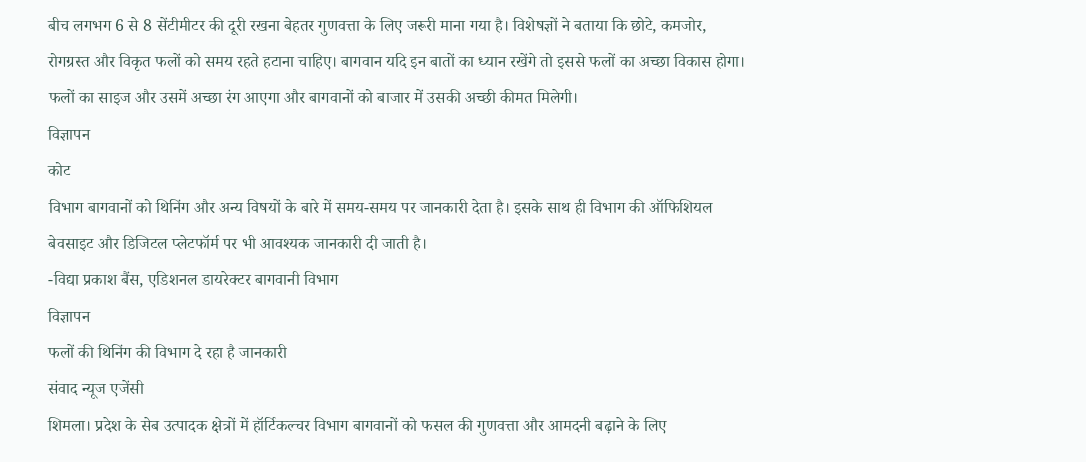बीच लगभग 6 से 8 सेंटीमीटर की दूरी रखना बेहतर गुणवत्ता के लिए जरूरी माना गया है। विशेषज्ञों ने बताया कि छोटे, कमजोर, रोगग्रस्त और विकृत फलों को समय रहते हटाना चाहिए। बागवान यदि इन बातों का ध्यान रखेंगे तो इससे फलों का अच्छा विकास होगा। फलों का साइज और उसमें अच्छा रंग आएगा और बागवानों को बाजार में उसकी अच्छी कीमत मिलेगी।
विज्ञापन
कोट
विभाग बागवानों को थिनिंग और अन्य विषयों के बारे में समय-समय पर जानकारी देता है। इसके साथ ही विभाग की ऑफिशियल बेवसाइट और डिजिटल प्लेटफॉर्म पर भी आवश्यक जानकारी दी जाती है।
-विद्या प्रकाश बैंस, एडिशनल डायरेक्टर बागवानी विभाग
विज्ञापन
फलों की थिनिंग की विभाग दे रहा है जानकारी
संवाद न्यूज एजेंसी
शिमला। प्रदेश के सेब उत्पादक क्षेत्रों में हॉर्टिकल्चर विभाग बागवानों को फसल की गुणवत्ता और आमदनी बढ़ाने के लिए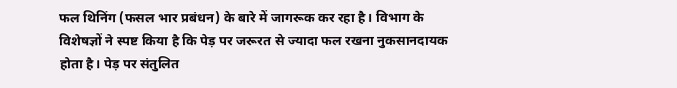फल थिनिंग (फसल भार प्रबंधन) के बारे में जागरूक कर रहा है। विभाग के विशेषज्ञों ने स्पष्ट किया है कि पेड़ पर जरूरत से ज्यादा फल रखना नुकसानदायक होता है। पेड़ पर संतुलित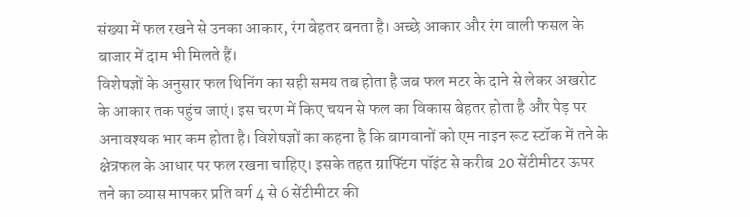संख्या में फल रखने से उनका आकार, रंग बेहतर बनता है। अच्छे आकार और रंग वाली फसल के बाजार में दाम भी मिलते हैं।
विशेषज्ञों के अनुसार फल थिनिंग का सही समय तब होता है जब फल मटर के दाने से लेकर अखरोट के आकार तक पहुंच जाएं। इस चरण में किए चयन से फल का विकास बेहतर होता है और पेड़ पर अनावश्यक भार कम होता है। विशेषज्ञों का कहना है कि बागवानों को एम नाइन रूट स्टॉक में तने के क्षेत्रफल के आधार पर फल रखना चाहिए। इसके तहत ग्राफ्टिंग पॉइंट से करीब 20 सेंटीमीटर ऊपर तने का व्यास मापकर प्रति वर्ग 4 से 6 सेंटीमीटर की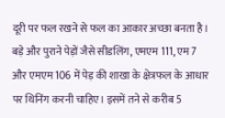दूरी पर फल रखने से फल का आकार अच्छा बनता है। बड़े और पुराने पेड़ों जैसे सीडलिंग, एमएम 111, एम 7 और एमएम 106 में पेड़ की शाखा के क्षेत्रफल के आधार पर थिनिंग करनी चाहिए। इसमें तने से करीब 5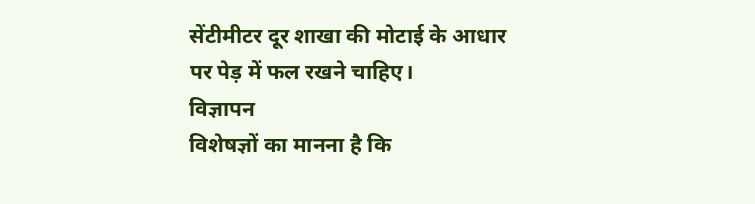सेंटीमीटर दूर शाखा की मोटाई के आधार पर पेड़ में फल रखने चाहिए।
विज्ञापन
विशेषज्ञों का मानना है कि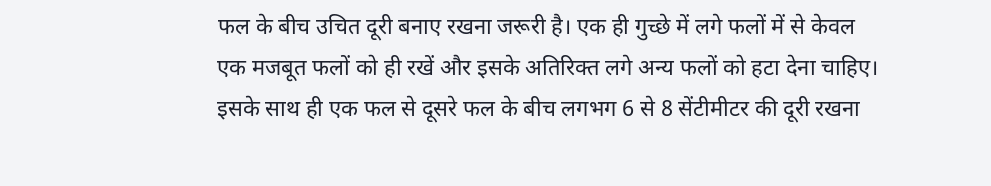फल के बीच उचित दूरी बनाए रखना जरूरी है। एक ही गुच्छे में लगे फलों में से केवल एक मजबूत फलों को ही रखें और इसके अतिरिक्त लगे अन्य फलों को हटा देना चाहिए। इसके साथ ही एक फल से दूसरे फल के बीच लगभग 6 से 8 सेंटीमीटर की दूरी रखना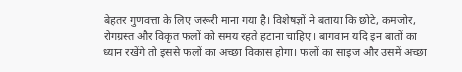बेहतर गुणवत्ता के लिए जरूरी माना गया है। विशेषज्ञों ने बताया कि छोटे, कमजोर, रोगग्रस्त और विकृत फलों को समय रहते हटाना चाहिए। बागवान यदि इन बातों का ध्यान रखेंगे तो इससे फलों का अच्छा विकास होगा। फलों का साइज और उसमें अच्छा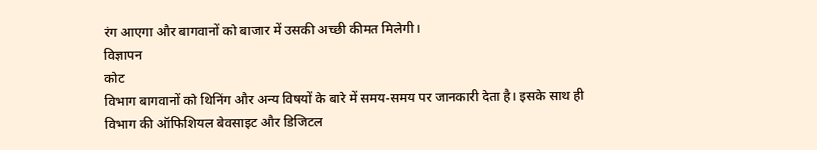रंग आएगा और बागवानों को बाजार में उसकी अच्छी कीमत मिलेगी।
विज्ञापन
कोट
विभाग बागवानों को थिनिंग और अन्य विषयों के बारे में समय-समय पर जानकारी देता है। इसके साथ ही विभाग की ऑफिशियल बेवसाइट और डिजिटल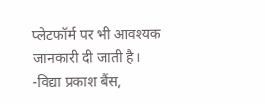प्लेटफॉर्म पर भी आवश्यक जानकारी दी जाती है।
-विद्या प्रकाश बैंस,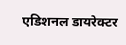एडिशनल डायरेक्टर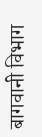बागवानी विभाग